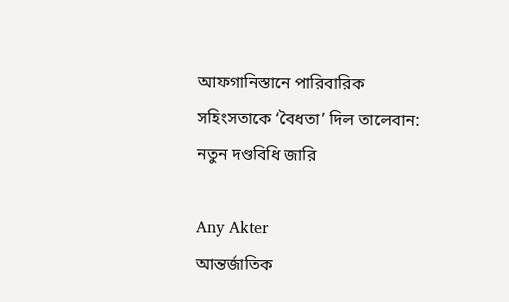আফগানিস্তানে পারিবারিক সহিংসতাকে ‘বৈধতা’ দিল তালেবান: নতুন দণ্ডবিধি জারি

Any Akter
আন্তর্জাতিক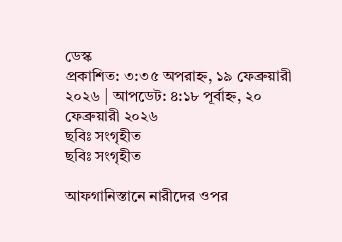ডেস্ক
প্রকাশিত: ৩:৩৫ অপরাহ্ন, ১৯ ফেব্রুয়ারী ২০২৬ | আপডেট: ৪:১৮ পূর্বাহ্ন, ২০ ফেব্রুয়ারী ২০২৬
ছবিঃ সংগৃহীত
ছবিঃ সংগৃহীত

আফগানিস্তানে নারীদের ওপর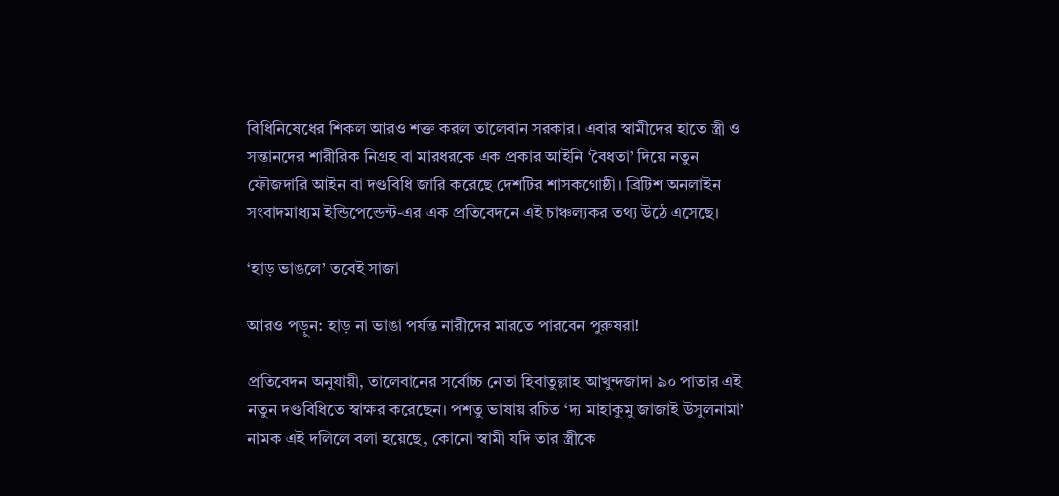বিধিনিষেধের শিকল আরও শক্ত করল তালেবান সরকার। এবার স্বামীদের হাতে স্ত্রী ও সন্তানদের শারীরিক নিগ্রহ বা মারধরকে এক প্রকার আইনি ‘বৈধতা’ দিয়ে নতুন ফৌজদারি আইন বা দণ্ডবিধি জারি করেছে দেশটির শাসকগোষ্ঠী। ব্রিটিশ অনলাইন সংবাদমাধ্যম ইন্ডিপেন্ডেন্ট-এর এক প্রতিবেদনে এই চাঞ্চল্যকর তথ্য উঠে এসেছে।

‘হাড় ভাঙলে’ তবেই সাজা

আরও পড়ুন: হাড় না ভাঙা পর্যন্ত নারীদের মারতে পারবেন পুরুষরা!

প্রতিবেদন অনুযায়ী, তালেবানের সর্বোচ্চ নেতা হিবাতুল্লাহ আখুন্দজাদা ৯০ পাতার এই নতুন দণ্ডবিধিতে স্বাক্ষর করেছেন। পশতু ভাষায় রচিত ‘দ্য মাহাকুমু জাজাই উসুলনামা’ নামক এই দলিলে বলা হয়েছে, কোনো স্বামী যদি তার স্ত্রীকে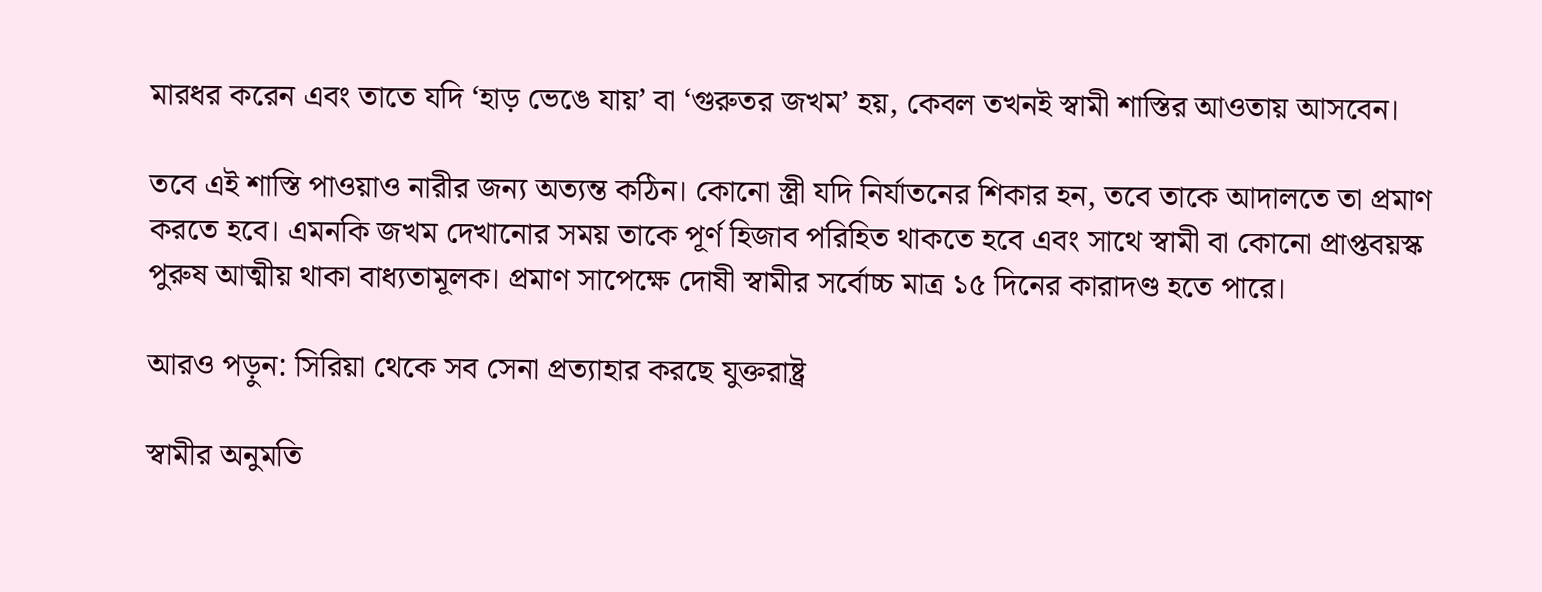মারধর করেন এবং তাতে যদি ‘হাড় ভেঙে যায়’ বা ‘গুরুতর জখম’ হয়, কেবল তখনই স্বামী শাস্তির আওতায় আসবেন।

তবে এই শাস্তি পাওয়াও নারীর জন্য অত্যন্ত কঠিন। কোনো স্ত্রী যদি নির্যাতনের শিকার হন, তবে তাকে আদালতে তা প্রমাণ করতে হবে। এমনকি জখম দেখানোর সময় তাকে পূর্ণ হিজাব পরিহিত থাকতে হবে এবং সাথে স্বামী বা কোনো প্রাপ্তবয়স্ক পুরুষ আত্মীয় থাকা বাধ্যতামূলক। প্রমাণ সাপেক্ষে দোষী স্বামীর সর্বোচ্চ মাত্র ১৫ দিনের কারাদণ্ড হতে পারে।

আরও পড়ুন: সিরিয়া থেকে সব সেনা প্রত্যাহার করছে যুক্তরাষ্ট্র

স্বামীর অনুমতি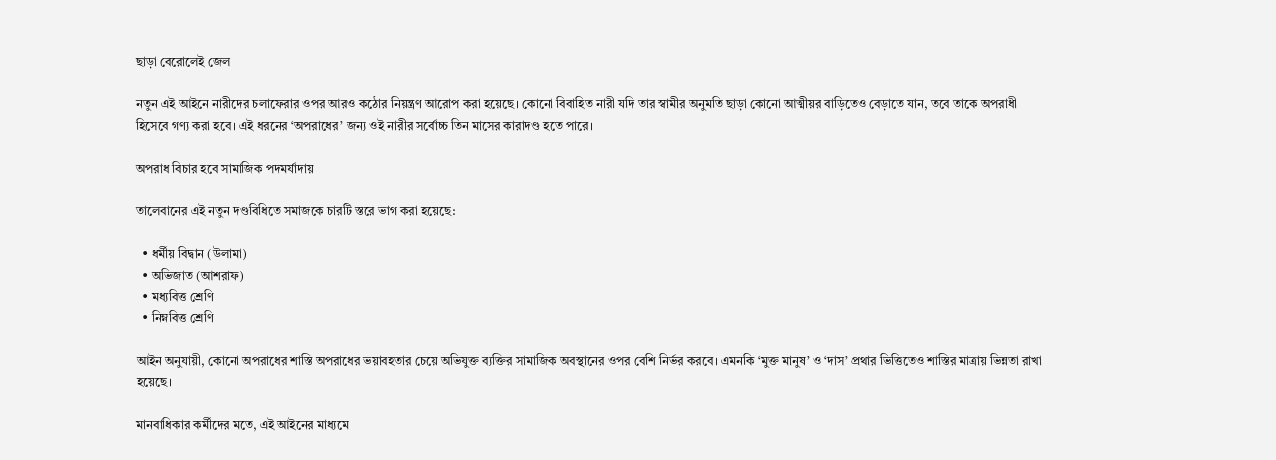ছাড়া বেরোলেই জেল

নতুন এই আইনে নারীদের চলাফেরার ওপর আরও কঠোর নিয়ন্ত্রণ আরোপ করা হয়েছে। কোনো বিবাহিত নারী যদি তার স্বামীর অনুমতি ছাড়া কোনো আত্মীয়র বাড়িতেও বেড়াতে যান, তবে তাকে অপরাধী হিসেবে গণ্য করা হবে। এই ধরনের ‘অপরাধের’ জন্য ওই নারীর সর্বোচ্চ তিন মাসের কারাদণ্ড হতে পারে।

অপরাধ বিচার হবে সামাজিক পদমর্যাদায়

তালেবানের এই নতুন দণ্ডবিধিতে সমাজকে চারটি স্তরে ভাগ করা হয়েছে:

  • ধর্মীয় বিদ্বান (উলামা)
  • অভিজাত (আশরাফ)
  • মধ্যবিত্ত শ্রেণি
  • নিম্নবিত্ত শ্রেণি

আইন অনুযায়ী, কোনো অপরাধের শাস্তি অপরাধের ভয়াবহতার চেয়ে অভিযুক্ত ব্যক্তির সামাজিক অবস্থানের ওপর বেশি নির্ভর করবে। এমনকি ‘মুক্ত মানুষ’ ও ‘দাস’ প্রথার ভিত্তিতেও শাস্তির মাত্রায় ভিন্নতা রাখা হয়েছে।

মানবাধিকার কর্মীদের মতে, এই আইনের মাধ্যমে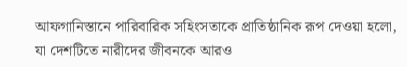আফগানিস্তানে পারিবারিক সহিংসতাকে প্রাতিষ্ঠানিক রূপ দেওয়া হলো, যা দেশটিতে নারীদের জীবনকে আরও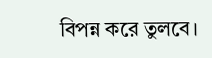বিপন্ন করে তুলবে।